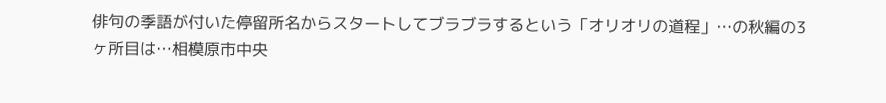俳句の季語が付いた停留所名からスタートしてブラブラするという「オリオリの道程」…の秋編の3ヶ所目は…相模原市中央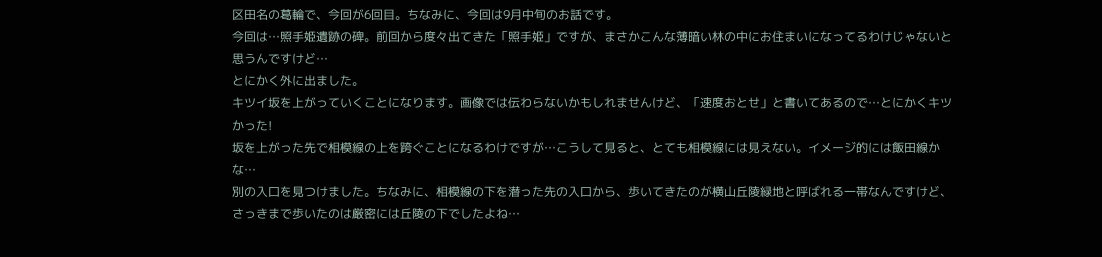区田名の葛輪で、今回が6回目。ちなみに、今回は9月中旬のお話です。
今回は…照手姫遺跡の碑。前回から度々出てきた「照手姫」ですが、まさかこんな薄暗い林の中にお住まいになってるわけじゃないと思うんですけど…
とにかく外に出ました。
キツイ坂を上がっていくことになります。画像では伝わらないかもしれませんけど、「速度おとせ」と書いてあるので…とにかくキツかった!
坂を上がった先で相模線の上を跨ぐことになるわけですが…こうして見ると、とても相模線には見えない。イメージ的には飯田線かな…
別の入口を見つけました。ちなみに、相模線の下を潜った先の入口から、歩いてきたのが横山丘陵緑地と呼ばれる一帯なんですけど、さっきまで歩いたのは厳密には丘陵の下でしたよね…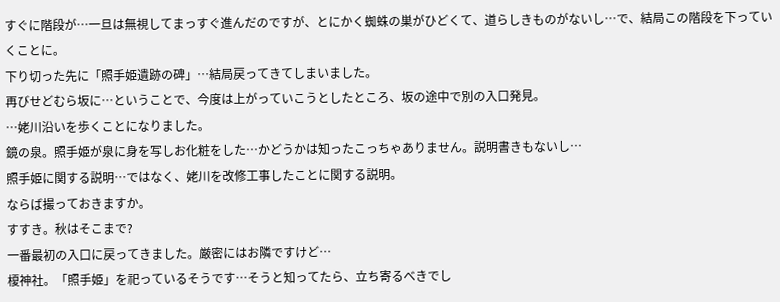すぐに階段が…一旦は無視してまっすぐ進んだのですが、とにかく蜘蛛の巣がひどくて、道らしきものがないし…で、結局この階段を下っていくことに。
下り切った先に「照手姫遺跡の碑」…結局戻ってきてしまいました。
再びせどむら坂に…ということで、今度は上がっていこうとしたところ、坂の途中で別の入口発見。
…姥川沿いを歩くことになりました。
鏡の泉。照手姫が泉に身を写しお化粧をした…かどうかは知ったこっちゃありません。説明書きもないし…
照手姫に関する説明…ではなく、姥川を改修工事したことに関する説明。
ならば撮っておきますか。
すすき。秋はそこまで?
一番最初の入口に戻ってきました。厳密にはお隣ですけど…
榎神社。「照手姫」を祀っているそうです…そうと知ってたら、立ち寄るべきでし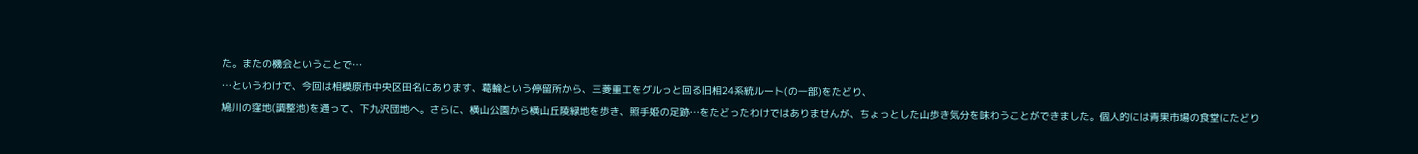た。またの機会ということで…
…というわけで、今回は相模原市中央区田名にあります、葛輪という停留所から、三菱重工をグルっと回る旧相24系統ルート(の一部)をたどり、
鳩川の窪地(調整池)を通って、下九沢団地へ。さらに、横山公園から横山丘陵緑地を歩き、照手姫の足跡…をたどったわけではありませんが、ちょっとした山歩き気分を味わうことができました。個人的には青果市場の食堂にたどり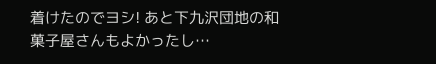着けたのでヨシ! あと下九沢団地の和菓子屋さんもよかったし…